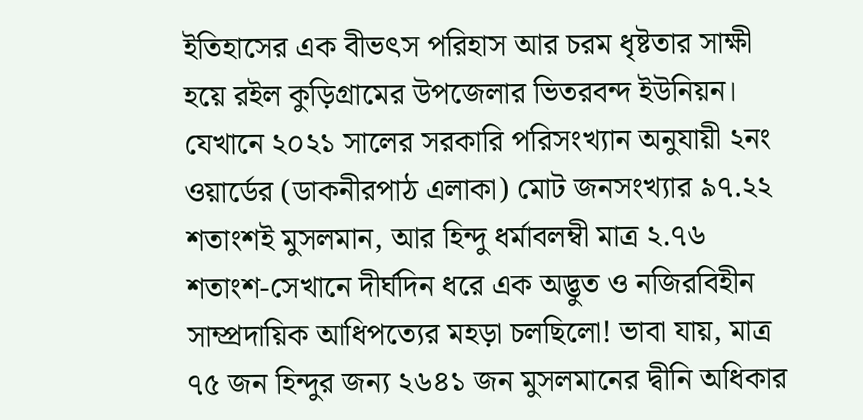ইতিহাসের এক বীভৎস পরিহাস আর চরম ধৃষ্টতার সাক্ষী হয়ে রইল কুড়িগ্রামের উপজেলার ভিতরবন্দ ইউনিয়ন। যেখানে ২০২১ সালের সরকারি পরিসংখ্যান অনুযায়ী ২নং ওয়ার্ডের (ডাকনীরপাঠ এলাকা) মোট জনসংখ্যার ৯৭.২২ শতাংশই মুসলমান, আর হিন্দু ধর্মাবলম্বী মাত্র ২.৭৬ শতাংশ-সেখানে দীর্ঘদিন ধরে এক অদ্ভুত ও নজিরবিহীন সাম্প্রদায়িক আধিপত্যের মহড়া চলছিলো! ভাবা যায়, মাত্র ৭৫ জন হিন্দুর জন্য ২৬৪১ জন মুসলমানের দ্বীনি অধিকার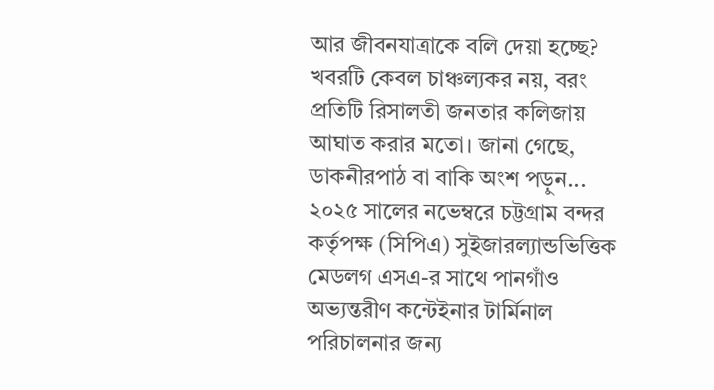আর জীবনযাত্রাকে বলি দেয়া হচ্ছে?
খবরটি কেবল চাঞ্চল্যকর নয়, বরং প্রতিটি রিসালতী জনতার কলিজায় আঘাত করার মতো। জানা গেছে, ডাকনীরপাঠ বা বাকি অংশ পড়ুন...
২০২৫ সালের নভেম্বরে চট্টগ্রাম বন্দর কর্তৃপক্ষ (সিপিএ) সুইজারল্যান্ডভিত্তিক মেডলগ এসএ-র সাথে পানগাঁও অভ্যন্তরীণ কন্টেইনার টার্মিনাল পরিচালনার জন্য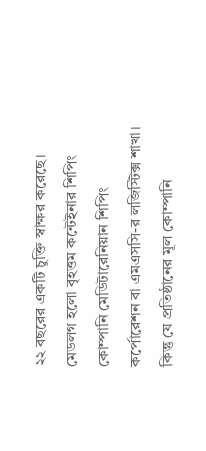২২ বছরের একটি চুক্তি স্বাক্ষর করেছে। মেডলগ হলো বৃহত্তম কন্টেইনার শিপিং কোম্পানি মেডিটারেনিয়ান শিপিং কর্পোরেশন বা এমএসসি-র লজিস্টিক্স শাখা। কিন্তু যে প্রতিষ্ঠানের মূল কোম্পানি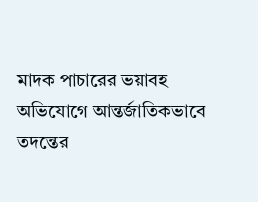মাদক পাচারের ভয়াবহ অভিযোগে আন্তর্জাতিকভাবে তদন্তের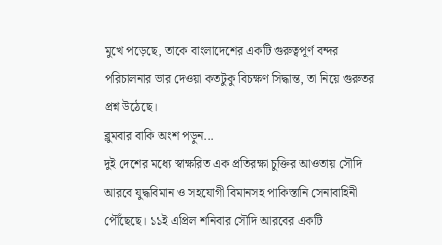মুখে পড়েছে, তাকে বাংলাদেশের একটি গুরুত্বপূর্ণ বন্দর পরিচালনার ভার দেওয়া কতটুকু বিচক্ষণ সিদ্ধান্ত, তা নিয়ে গুরুতর প্রশ্ন উঠেছে।
ব্লুমবার বাকি অংশ পড়ুন...
দুই দেশের মধ্যে স্বাক্ষরিত এক প্রতিরক্ষা চুক্তির আওতায় সৌদি আরবে যুদ্ধবিমান ও সহযোগী বিমানসহ পাকিস্তানি সেনাবাহিনী পৌঁছেছে। ১১ই এপ্রিল শনিবার সৌদি আরবের একটি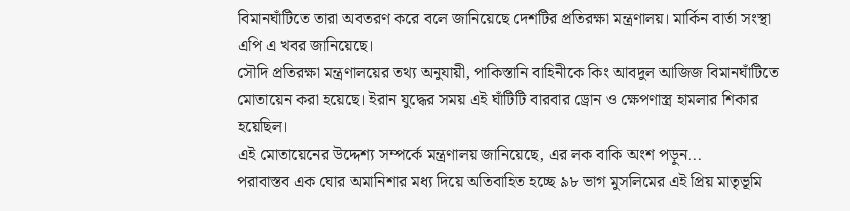বিমানঘাঁটিতে তারা অবতরণ করে বলে জানিয়েছে দেশটির প্রতিরক্ষা মন্ত্রণালয়। মার্কিন বার্তা সংস্থা এপি এ খবর জানিয়েছে।
সৌদি প্রতিরক্ষা মন্ত্রণালয়ের তথ্য অনুযায়ী, পাকিস্তানি বাহিনীকে কিং আবদুল আজিজ বিমানঘাঁটিতে মোতায়েন করা হয়েছে। ইরান যুদ্ধের সময় এই ঘাঁটিটি বারবার ড্রোন ও ক্ষেপণাস্ত্র হামলার শিকার হয়েছিল।
এই মোতায়েনের উদ্দেশ্য সম্পর্কে মন্ত্রণালয় জানিয়েছে, এর লক বাকি অংশ পড়ুন...
পরাবাস্তব এক ঘোর অমানিশার মধ্য দিয়ে অতিবাহিত হচ্ছে ৯৮ ভাগ মুসলিমের এই প্রিয় মাতৃভূমি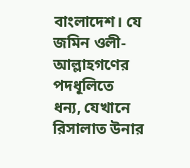বাংলাদেশ। যে জমিন ওলী-আল্লাহগণের পদধূলিতে ধন্য, যেখানে রিসালাত উনার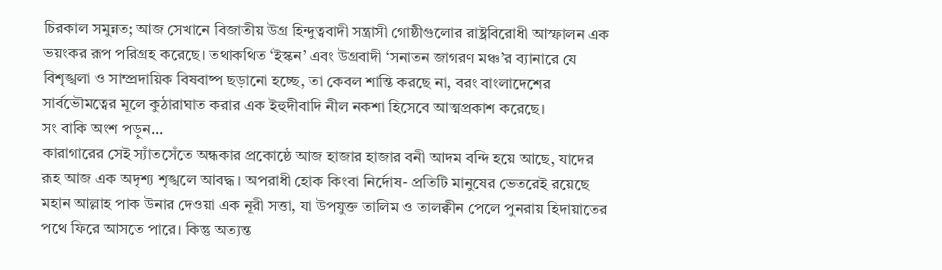চিরকাল সমুন্নত; আজ সেখানে বিজাতীয় উগ্র হিন্দুত্ববাদী সন্ত্রাসী গোষ্ঠীগুলোর রাষ্ট্রবিরোধী আস্ফালন এক ভয়ংকর রূপ পরিগ্রহ করেছে। তথাকথিত ‘ইস্কন’ এবং উগ্রবাদী ‘সনাতন জাগরণ মঞ্চ’র ব্যানারে যে বিশৃঙ্খলা ও সাম্প্রদায়িক বিষবাষ্প ছড়ানো হচ্ছে, তা কেবল শান্তি করছে না, বরং বাংলাদেশের সার্বভৌমত্বের মূলে কুঠারাঘাত করার এক ইহুদীবাদি নীল নকশা হিসেবে আত্মপ্রকাশ করেছে।
সং বাকি অংশ পড়ুন...
কারাগারের সেই স্যাঁতসেঁতে অন্ধকার প্রকোষ্ঠে আজ হাজার হাজার বনী আদম বন্দি হয়ে আছে, যাদের রূহ আজ এক অদৃশ্য শৃঙ্খলে আবদ্ধ। অপরাধী হোক কিংবা নির্দোষ- প্রতিটি মানুষের ভেতরেই রয়েছে মহান আল্লাহ পাক উনার দেওয়া এক নূরী সত্তা, যা উপযুক্ত তালিম ও তালক্বীন পেলে পুনরায় হিদায়াতের পথে ফিরে আসতে পারে। কিন্তু অত্যন্ত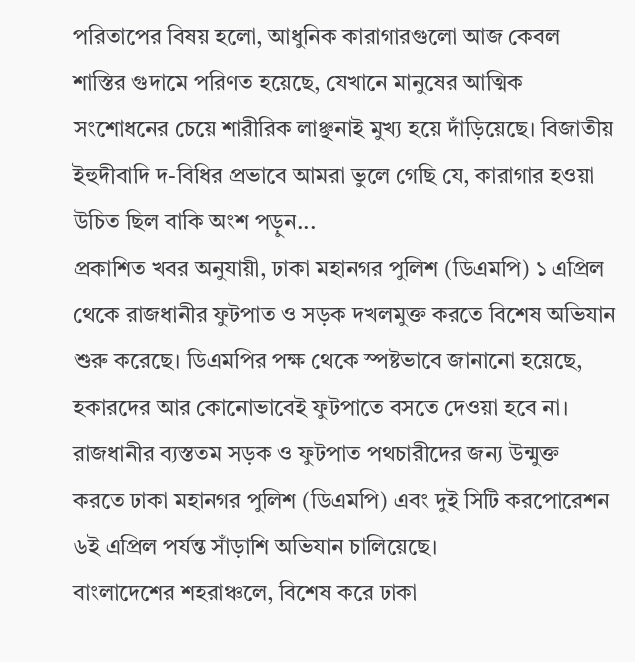পরিতাপের বিষয় হলো, আধুনিক কারাগারগুলো আজ কেবল শাস্তির গুদামে পরিণত হয়েছে, যেখানে মানুষের আত্মিক সংশোধনের চেয়ে শারীরিক লাঞ্ছনাই মুখ্য হয়ে দাঁড়িয়েছে। বিজাতীয় ইহুদীবাদি দ-বিধির প্রভাবে আমরা ভুলে গেছি যে, কারাগার হওয়া উচিত ছিল বাকি অংশ পড়ুন...
প্রকাশিত খবর অনুযায়ী, ঢাকা মহানগর পুলিশ (ডিএমপি) ১ এপ্রিল থেকে রাজধানীর ফুটপাত ও সড়ক দখলমুক্ত করতে বিশেষ অভিযান শুরু করেছে। ডিএমপির পক্ষ থেকে স্পষ্টভাবে জানানো হয়েছে, হকারদের আর কোনোভাবেই ফুটপাতে বসতে দেওয়া হবে না।
রাজধানীর ব্যস্ততম সড়ক ও ফুটপাত পথচারীদের জন্য উন্মুক্ত করতে ঢাকা মহানগর পুলিশ (ডিএমপি) এবং দুই সিটি করপোরেশন ৬ই এপ্রিল পর্যন্ত সাঁড়াশি অভিযান চালিয়েছে।
বাংলাদেশের শহরাঞ্চলে, বিশেষ করে ঢাকা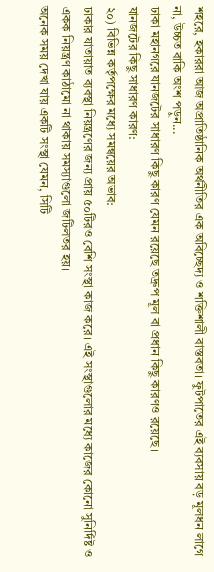শহরে, হকাররা আজ অপ্রাতিষ্ঠানিক অর্থনীতির এক অবিচ্ছেদ্য ও শক্তিশালী বাস্তবতা। ফুটপাতের এই ব্যবসায় বড় মূলধন লাগে না, উচ্চত বাকি অংশ পড়ুন...
ঢাকা মহানগরে যানজটের সাধারণ কিছু কারণ যেমন রয়েছে তদ্রুপ মূল বা প্রধান কিছু কারণও রয়েছে।
যানজটের কিছু সাধারণ কারণ:
২০) বিভিন্ন কর্তৃপক্ষের মধ্যে সমন্বয়ের অভাব:
ঢাকার যাতায়াত ব্যবস্থা নিয়ন্ত্রণের জন্য প্রায় ৫০টিরও বেশি সংস্থা কাজ করে। এই সংস্থাগুলোর মধ্যে কাজের কোনো সুনির্দিষ্ট ও একক নিয়ন্ত্রণ কাঠামো না থাকায় সমস্যাগুলো জটিলতর হয়।
অনেক সময় দেখা যায় একটি সংস্থা যেমন, সিটি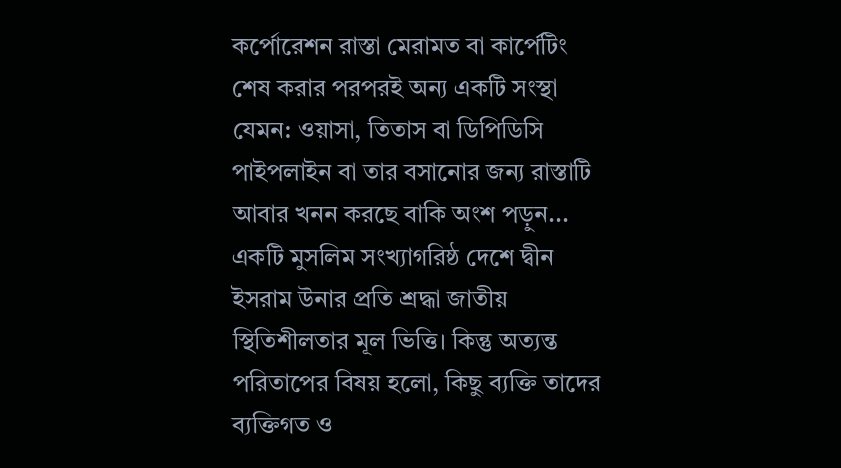কর্পোরেশন রাস্তা মেরামত বা কার্পেটিং শেষ করার পরপরই অন্য একটি সংস্থা যেমন: ওয়াসা, তিতাস বা ডিপিডিসি পাইপলাইন বা তার বসানোর জন্য রাস্তাটি আবার খনন করছে বাকি অংশ পড়ুন...
একটি মুসলিম সংখ্যাগরিষ্ঠ দেশে দ্বীন ইসরাম উনার প্রতি শ্রদ্ধা জাতীয় স্থিতিশীলতার মূল ভিত্তি। কিন্তু অত্যন্ত পরিতাপের বিষয় হলো, কিছু ব্যক্তি তাদের ব্যক্তিগত ও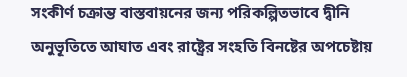সংকীর্ণ চক্রান্ত বাস্তবায়নের জন্য পরিকল্পিতভাবে দ্বীনি অনুভূতিতে আঘাত এবং রাষ্ট্রের সংহতি বিনষ্টের অপচেষ্টায়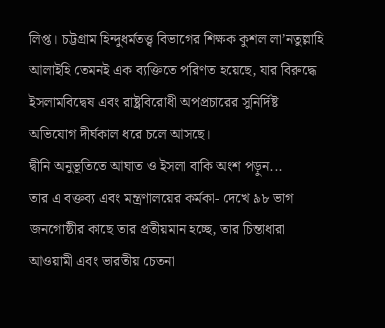লিপ্ত। চট্টগ্রাম হিন্দুধর্মতত্ত্ব বিভাগের শিক্ষক কুশল লা’নতুল্লাহি আলাইহি তেমনই এক ব্যক্তিতে পরিণত হয়েছে, যার বিরুদ্ধে ইসলামবিদ্বেষ এবং রাষ্ট্রবিরোধী অপপ্রচারের সুনির্দিষ্ট অভিযোগ দীর্ঘকাল ধরে চলে আসছে।
দ্বীনি অনুভূতিতে আঘাত ও ইসলা বাকি অংশ পড়ুন...
তার এ বক্তব্য এবং মন্ত্রণালয়ের কর্মকা- দেখে ৯৮ ভাগ জনগোষ্ঠীর কাছে তার প্রতীয়মান হচ্ছে, তার চিন্তাধারা আওয়ামী এবং ভারতীয় চেতনা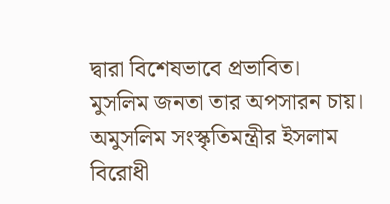দ্বারা বিশেষভাবে প্রভাবিত।
মুসলিম জনতা তার অপসারন চায়।
অমুসলিম সংস্কৃতিমন্ত্রীর ইসলাম বিরোধী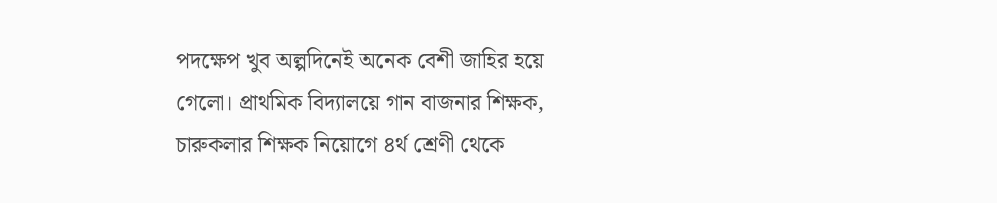পদক্ষেপ খুব অল্পদিনেই অনেক বেশী জাহির হয়ে গেলো। প্রাথমিক বিদ্যালয়ে গান বাজনার শিক্ষক, চারুকলার শিক্ষক নিয়োগে ৪র্থ শ্রেণী থেকে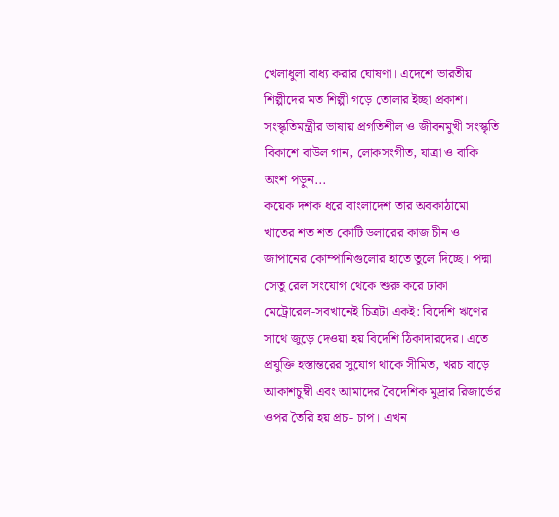খেলাধুলা বাধ্য করার ঘোষণা। এদেশে ভারতীয় শিল্পীদের মত শিল্পী গড়ে তোলার ইচ্ছা প্রকাশ।
সংস্কৃতিমন্ত্রীর ভাষায় প্রগতিশীল ও জীবনমুখী সংস্কৃতি বিকাশে বাউল গান, লোকসংগীত, যাত্রা ও বাকি অংশ পড়ুন...
কয়েক দশক ধরে বাংলাদেশ তার অবকাঠামো খাতের শত শত কোটি ডলারের কাজ চীন ও জাপানের কোম্পানিগুলোর হাতে তুলে দিচ্ছে। পদ্মা সেতু রেল সংযোগ থেকে শুরু করে ঢাকা মেট্রোরেল-সবখানেই চিত্রটা একই: বিদেশি ঋণের সাথে জুড়ে দেওয়া হয় বিদেশি ঠিকাদারদের। এতে প্রযুক্তি হস্তান্তরের সুযোগ থাকে সীমিত, খরচ বাড়ে আকাশচুম্বী এবং আমাদের বৈদেশিক মুদ্রার রিজার্ভের ওপর তৈরি হয় প্রচ- চাপ। এখন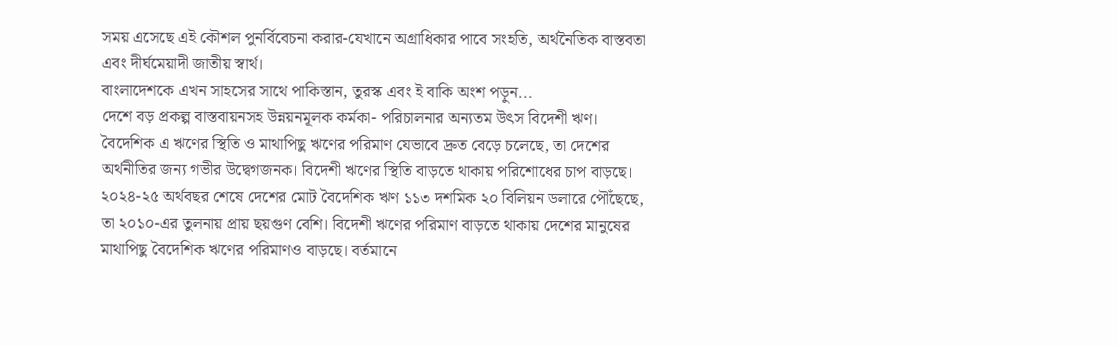সময় এসেছে এই কৌশল পুনর্বিবেচনা করার-যেখানে অগ্রাধিকার পাবে সংহতি, অর্থনৈতিক বাস্তবতা এবং দীর্ঘমেয়াদী জাতীয় স্বার্থ।
বাংলাদেশকে এখন সাহসের সাথে পাকিস্তান, তুরস্ক এবং ই বাকি অংশ পড়ুন...
দেশে বড় প্রকল্প বাস্তবায়নসহ উন্নয়নমূলক কর্মকা- পরিচালনার অন্যতম উৎস বিদেশী ঋণ। বৈদেশিক এ ঋণের স্থিতি ও মাথাপিছু ঋণের পরিমাণ যেভাবে দ্রুত বেড়ে চলেছে, তা দেশের অর্থনীতির জন্য গভীর উদ্বেগজনক। বিদেশী ঋণের স্থিতি বাড়তে থাকায় পরিশোধের চাপ বাড়ছে। ২০২৪-২৫ অর্থবছর শেষে দেশের মোট বৈদেশিক ঋণ ১১৩ দশমিক ২০ বিলিয়ন ডলারে পৌঁছেছে, তা ২০১০-এর তুলনায় প্রায় ছয়গুণ বেশি। বিদেশী ঋণের পরিমাণ বাড়তে থাকায় দেশের মানুষের মাথাপিছু বৈদেশিক ঋণের পরিমাণও বাড়ছে। বর্তমানে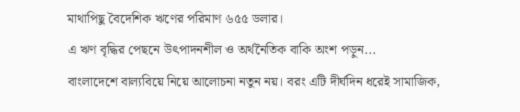মাথাপিছু বৈদেশিক ঋণের পরিমাণ ৬৫৫ ডলার।
এ ঋণ বৃদ্ধির পেছনে উৎপাদনশীল ও অর্থনৈতিক বাকি অংশ পড়ুন...
বাংলাদেশে বাল্যবিয়ে নিয়ে আলোচনা নতুন নয়। বরং এটি দীর্ঘদিন ধরেই সামাজিক,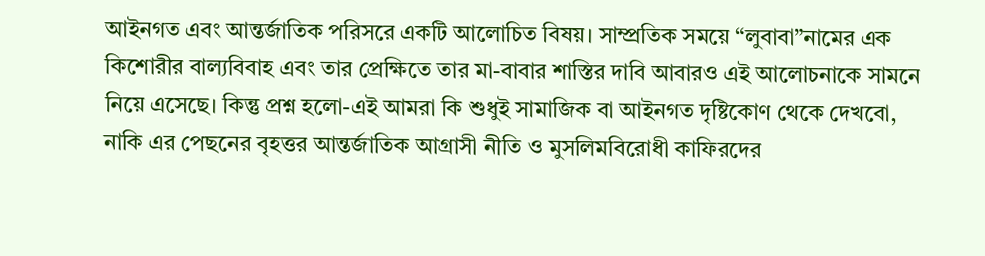আইনগত এবং আন্তর্জাতিক পরিসরে একটি আলোচিত বিষয়। সাম্প্রতিক সময়ে “লুবাবা”নামের এক কিশোরীর বাল্যবিবাহ এবং তার প্রেক্ষিতে তার মা-বাবার শাস্তির দাবি আবারও এই আলোচনাকে সামনে নিয়ে এসেছে। কিন্তু প্রশ্ন হলো-এই আমরা কি শুধুই সামাজিক বা আইনগত দৃষ্টিকোণ থেকে দেখবো, নাকি এর পেছনের বৃহত্তর আন্তর্জাতিক আগ্রাসী নীতি ও মুসলিমবিরোধী কাফিরদের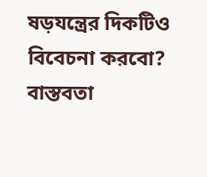ষড়যন্ত্রের দিকটিও বিবেচনা করবো?
বাস্তবতা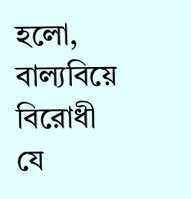হলো, বাল্যবিয়ে বিরোধী যে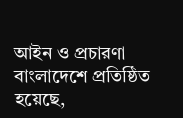আইন ও প্রচারণা বাংলাদেশে প্রতিষ্ঠিত হয়েছে,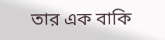তার এক বাকি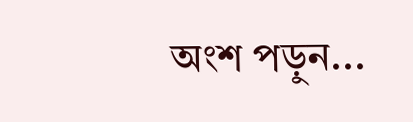অংশ পড়ুন...